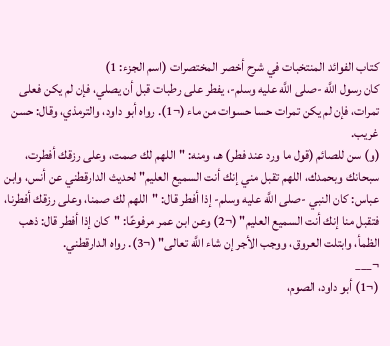كتاب الفوائد المنتخبات في شرح أخصر المختصرات (اسم الجزء: 1)
كان رسول اللَّه -صلى اللَّه عليه وسلم-، يفطر على رطبات قبل أن يصلي، فإن لم يكن فعلى تمرات، فإن لم يكن تمرات حسا حسوات من ماء (¬1). رواه أبو داود، والترمذي، وقال: حسن غريب.
(و) سن للصائم (قول ما ورد عند فطر) هـ، ومنه: "اللهم لك صمت، وعلى رزقك أفطرت، سبحانك وبحمدك، اللهم تقبل مني إنك أنت السميع العليم" لحديث الدارقطني عن أنس، وابن عباس: كان النبي -صلى اللَّه عليه وسلم- إذا أفطر قال: "اللهم لك صمنا، وعلى رزقك أفطرنا، فتقبل منا إنك أنت السميع العليم" (¬2) وعن ابن عمر مرفوعًا: "كان إذا أفطر قال: ذهب الظمأ، وابتلت العروق، ووجب الأجر إن شاء اللَّه تعالى" (¬3). رواه الدارقطني.
¬___
(¬1) أبو داود، الصوم،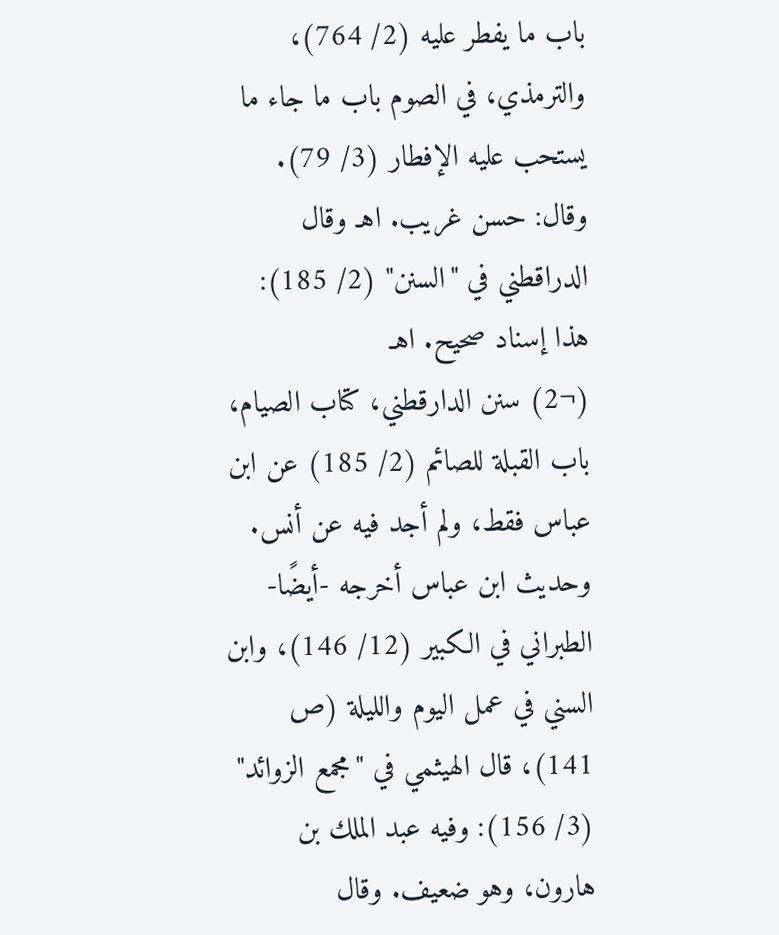باب ما يفطر عليه (2/ 764)، والترمذي، في الصوم باب ما جاء ما يستحب عليه الإفطار (3/ 79). وقال: حسن غريب. اهـ وقال الدراقطني في "السنن" (2/ 185): هذا إسناد صحيح. اهـ
(¬2) سنن الدارقطني، كتاب الصيام، باب القبلة للصائم (2/ 185) عن ابن عباس فقط، ولم أجد فيه عن أنس.
وحديث ابن عباس أخرجه -أيضًا- الطبراني في الكبير (12/ 146)، وابن السني في عمل اليوم والليلة (ص 141)، قال الهيثمي في "مجمع الزوائد" (3/ 156): وفيه عبد الملك بن هارون، وهو ضعيف. وقال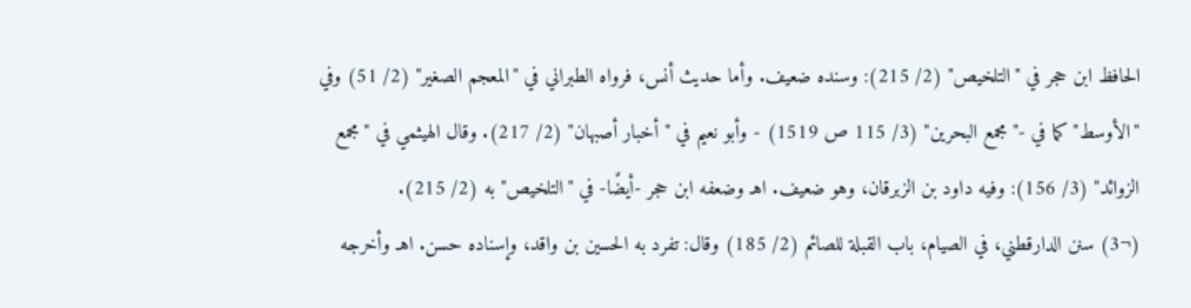الحافظ ابن حجر في "التلخيص" (2/ 215): وسنده ضعيف. وأما حديث أنس، فرواه الطبراني في "المعجم الصغير" (2/ 51) وفي "الأوسط" كما في -"مجمع البحرين" (3/ 115 ص 1519) - وأبو نعيم في "أخبار أصبهان" (2/ 217). وقال الهيثمي في "مجمع الزوائد" (3/ 156): وفيه داود بن الزبرقان، وهو ضعيف. اهـ وضعفه ابن حجر -أيضًا- في "التلخيص" به (2/ 215).
(¬3) سنن الدارقطني، في الصيام، باب القبلة للصائم (2/ 185) وقال: تفرد به الحسين بن واقد، وإسناده حسن. اهـ وأخرجه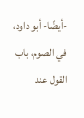-أيضًا- أبو داود، في الصوم، باب القول عند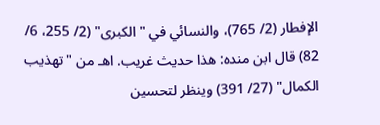الإفطار (2/ 765)، والنسائي في "الكبرى" (2/ 255، 6/ 82) قال ابن منده: هذا حديث غريب. اهـ من "تهذيب الكمال" (27/ 391) وينظر لتحسين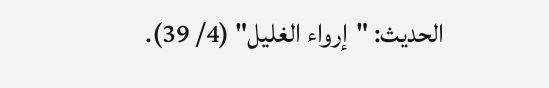الحديث: "إرواء الغليل" (4/ 39).